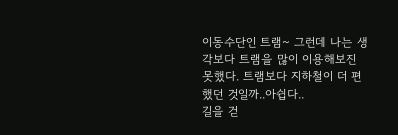이동수단인 트램~ 그런데 나는 생각보다 트램을 많이 이용해보진 못했다. 트램보다 지하철이 더 편했던 것일까..아쉽다..
길을 걷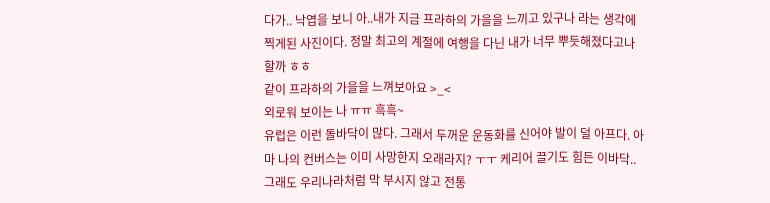다가.. 낙엽을 보니 아..내가 지금 프라하의 가을을 느끼고 있구나 라는 생각에 찍게된 사진이다. 정말 최고의 계절에 여행을 다닌 내가 너무 뿌듯해졌다고나 할까 ㅎㅎ
같이 프라하의 가을을 느껴보아요 >_<
외로워 보이는 나 ㅠㅠ 흑흑~
유럽은 이런 돌바닥이 많다. 그래서 두꺼운 운동화를 신어야 발이 덜 아프다. 아마 나의 컨버스는 이미 사망한지 오래라지? ㅜㅜ 케리어 끌기도 힘든 이바닥.. 그래도 우리나라처럼 막 부시지 않고 전통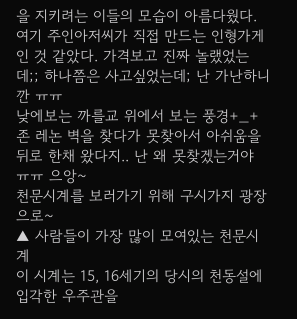을 지키려는 이들의 모습이 아름다웠다.
여기 주인아저씨가 직접 만드는 인형가게인 것 같았다. 가격보고 진짜 놀랬었는데;; 하나쯤은 사고싶었는데; 난 가난하니깐 ㅠㅠ
낮에보는 까를교 위에서 보는 풍경+_+
존 레논 벽을 찾다가 못찾아서 아쉬움을 뒤로 한채 왔다지.. 난 왜 못찾겠는거야 ㅠㅠ 으앙~
천문시계를 보러가기 위해 구시가지 광장으로~
▲ 사람들이 가장 많이 모여있는 천문시계
이 시계는 15, 16세기의 당시의 천동설에 입각한 우주관을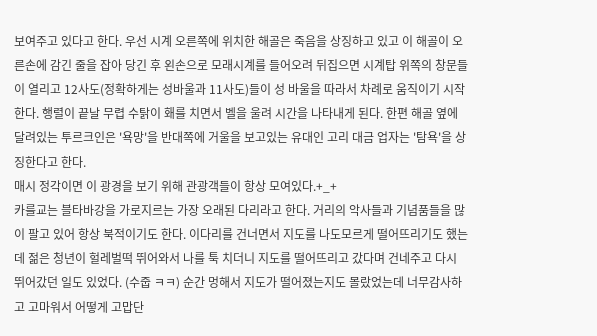보여주고 있다고 한다. 우선 시계 오른쪽에 위치한 해골은 죽음을 상징하고 있고 이 해골이 오른손에 감긴 줄을 잡아 당긴 후 왼손으로 모래시계를 들어오려 뒤집으면 시계탑 위쪽의 창문들이 열리고 12사도(정확하게는 성바울과 11사도)들이 성 바울을 따라서 차례로 움직이기 시작한다. 행렬이 끝날 무렵 수탉이 홰를 치면서 벨을 울려 시간을 나타내게 된다. 한편 해골 옆에 달려있는 투르크인은 '욕망'을 반대쪽에 거울을 보고있는 유대인 고리 대금 업자는 '탐욕'을 상징한다고 한다.
매시 정각이면 이 광경을 보기 위해 관광객들이 항상 모여있다.+_+
카를교는 블타바강을 가로지르는 가장 오래된 다리라고 한다. 거리의 악사들과 기념품들을 많이 팔고 있어 항상 북적이기도 한다. 이다리를 건너면서 지도를 나도모르게 떨어뜨리기도 했는데 젊은 청년이 헐레벌떡 뛰어와서 나를 툭 치더니 지도를 떨어뜨리고 갔다며 건네주고 다시 뛰어갔던 일도 있었다. (수줍 ㅋㅋ) 순간 멍해서 지도가 떨어졌는지도 몰랐었는데 너무감사하고 고마워서 어떻게 고맙단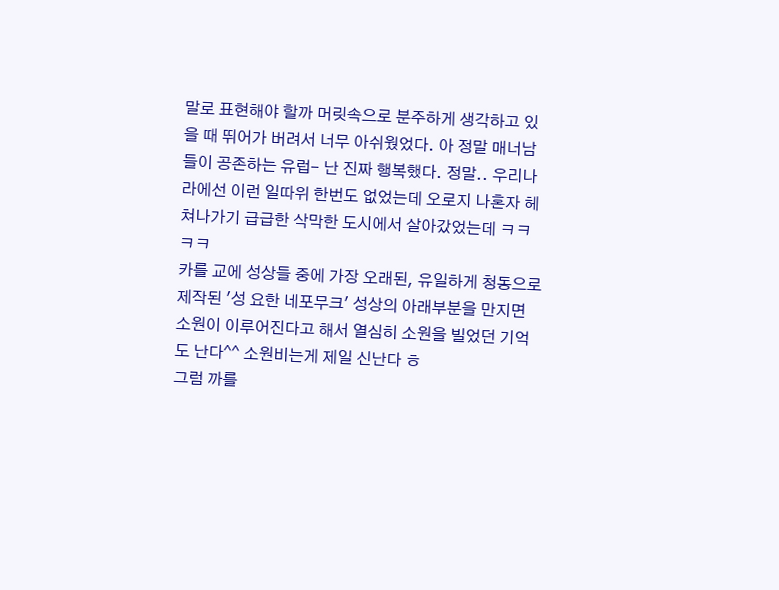말로 표현해야 할까 머릿속으로 분주하게 생각하고 있을 때 뛰어가 버려서 너무 아쉬웠었다. 아 정말 매너남들이 공존하는 유럽- 난 진짜 행복했다. 정말.. 우리나라에선 이런 일따위 한번도 없었는데 오로지 나혼자 헤쳐나가기 급급한 삭막한 도시에서 살아갔었는데 ㅋㅋㅋㅋ
카를 교에 성상들 중에 가장 오래된, 유일하게 청동으로 제작된 '성 요한 네포무크' 성상의 아래부분을 만지면 소원이 이루어진다고 해서 열심히 소원을 빌었던 기억도 난다^^ 소원비는게 제일 신난다 ㅎ
그럼 까를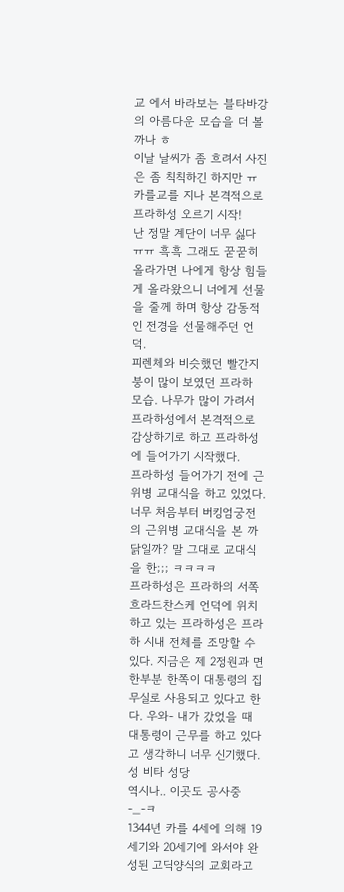교 에서 바라보는 블타바강의 아름다운 모습을 더 볼까나 ㅎ
이날 날씨가 좀 흐려서 사진은 좀 칙칙하긴 하지만 ㅠ
카를교를 지나 본격적으로 프라하성 오르기 시작!
난 정말 계단이 너무 싫다 ㅠㅠ 흑흑 그래도 꾿꾿히 올라가면 나에게 항상 힘들게 올라왔으니 너에게 선물을 줄께 하며 항상 감동적인 전경을 선물해주던 언덕.
피렌체와 비슷했던 빨간지붕이 많이 보였던 프라하 모습. 나무가 많이 가려서 프라하성에서 본격적으로 감상하기로 하고 프라하성에 들어가기 시작했다.
프라하성 들어가기 전에 근위병 교대식을 하고 있었다. 너무 처음부터 버킹엄궁전의 근위병 교대식을 본 까닭일까? 말 그대로 교대식을 한;;; ㅋㅋㅋㅋ
프라하성은 프라하의 서쪽 흐라드찬스케 언덕에 위치하고 있는 프라하성은 프라하 시내 전체를 조망할 수 있다. 지금은 제 2정원과 면한부분 한쪽이 대통령의 집무실로 사용되고 있다고 한다. 우와- 내가 갔었을 때 대통령이 근무를 하고 있다고 생각하니 너무 신기했다.
성 비타 성당
역시나.. 이곳도 공사중-_-ㅋ
1344년 카를 4세에 의해 19세기와 20세기에 와서야 완성된 고딕양식의 교회라고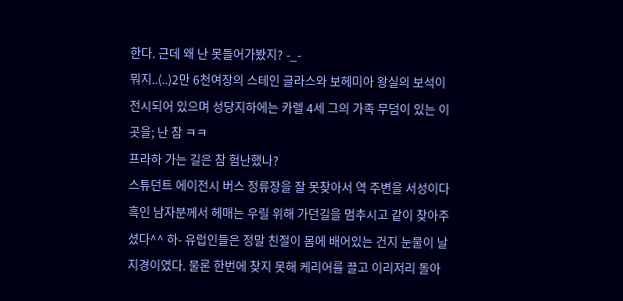한다. 근데 왜 난 못들어가봤지? -_-
뭐지..(..)2만 6천여장의 스테인 글라스와 보헤미아 왕실의 보석이 전시되어 있으며 성당지하에는 카렐 4세 그의 가족 무덤이 있는 이곳을; 난 참 ㅋㅋ
프라하 가는 길은 참 험난했나?
스튜던트 에이전시 버스 정류장을 잘 못찾아서 역 주변을 서성이다 흑인 남자분께서 헤매는 우릴 위해 가던길을 멈추시고 같이 찾아주셨다^^ 하- 유럽인들은 정말 친절이 몸에 배어있는 건지 눈물이 날 지경이였다. 물론 한번에 찾지 못해 케리어를 끌고 이리저리 돌아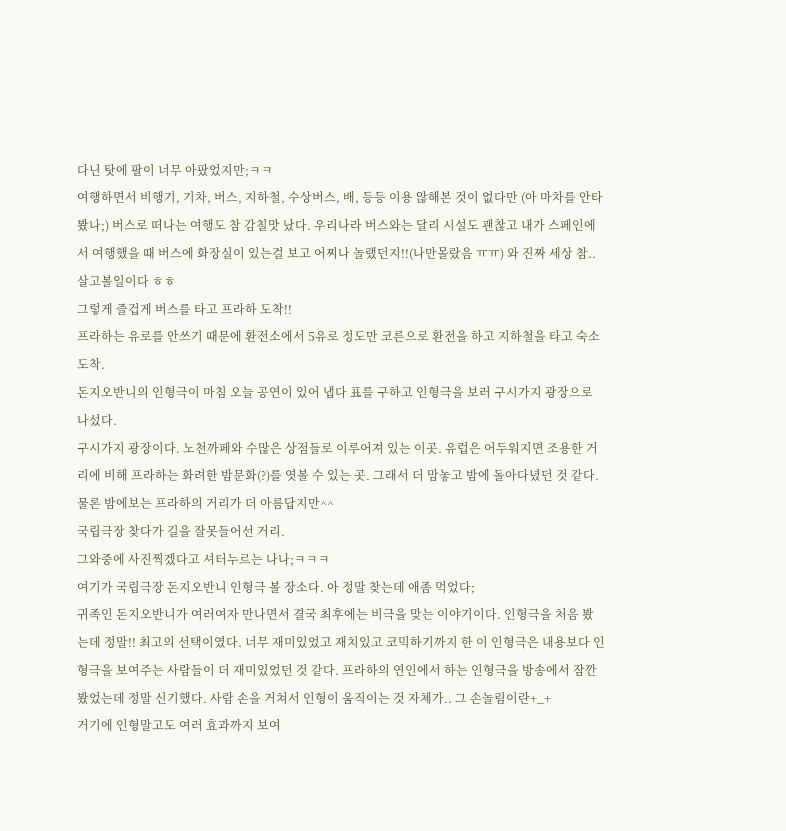다닌 탓에 팔이 너무 아팠었지만;ㅋㅋ
여행하면서 비행기, 기차, 버스, 지하철, 수상버스, 배, 등등 이용 않해본 것이 없다만 (아 마차를 안타봤나;) 버스로 떠나는 여행도 참 감칠맛 났다. 우리나라 버스와는 달리 시설도 괜찮고 내가 스페인에서 여행했을 때 버스에 화장실이 있는걸 보고 어찌나 놀랬던지!!(나만몰랐음 ㅠㅠ) 와 진짜 세상 참.. 살고볼일이다 ㅎㅎ
그렇게 즐겁게 버스를 타고 프라하 도착!!
프라하는 유로를 안쓰기 때문에 환전소에서 5유로 정도만 코른으로 환전을 하고 지하철을 타고 숙소 도착.
돈지오반니의 인형극이 마침 오늘 공연이 있어 냅다 표를 구하고 인형극을 보러 구시가지 광장으로 나섰다.
구시가지 광장이다. 노천까페와 수많은 상점들로 이루어져 있는 이곳. 유럽은 어두워지면 조용한 거리에 비해 프라하는 화려한 밤문화(?)를 엿볼 수 있는 곳. 그래서 더 맘놓고 밤에 돌아다녔던 것 같다. 물론 밤에보는 프라하의 거리가 더 아름답지만^^
국립극장 찾다가 길을 잘못들어선 거리.
그와중에 사진찍겠다고 셔터누르는 나나;ㅋㅋㅋ
여기가 국립극장 돈지오반니 인형극 볼 장소다. 아 정말 찾는데 애좀 먹었다;
귀족인 돈지오반니가 여러여자 만나면서 결국 최후에는 비극을 맞는 이야기이다. 인형극을 처음 봤는데 정말!! 최고의 선택이였다. 너무 재미있었고 재치있고 코믹하기까지 한 이 인형극은 내용보다 인형극을 보여주는 사람들이 더 재미있었던 것 같다. 프라하의 연인에서 하는 인형극을 방송에서 잠깐 봤었는데 정말 신기했다. 사람 손을 거쳐서 인형이 움직이는 것 자체가.. 그 손놀림이란+_+
거기에 인형말고도 여러 효과까지 보여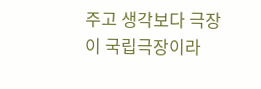주고 생각보다 극장이 국립극장이라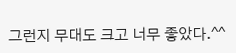그런지 무대도 크고 너무 좋았다.^^